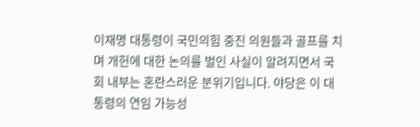이재명 대통령이 국민의힘 중진 의원들과 골프를 치며 개헌에 대한 논의를 벌인 사실이 알려지면서 국회 내부는 혼란스러운 분위기입니다. 야당은 이 대통령의 연임 가능성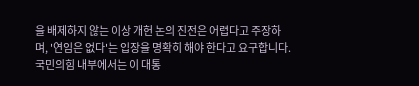을 배제하지 않는 이상 개헌 논의 진전은 어렵다고 주장하며, '연임은 없다'는 입장을 명확히 해야 한다고 요구합니다. 국민의힘 내부에서는 이 대통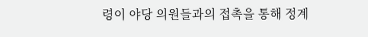령이 야당 의원들과의 접촉을 통해 정계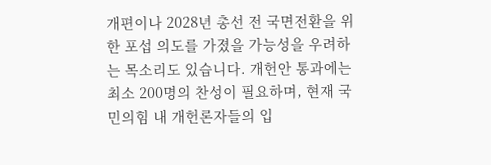개편이나 2028년 총선 전 국면전환을 위한 포섭 의도를 가졌을 가능성을 우려하는 목소리도 있습니다. 개헌안 통과에는 최소 200명의 찬성이 필요하며, 현재 국민의힘 내 개헌론자들의 입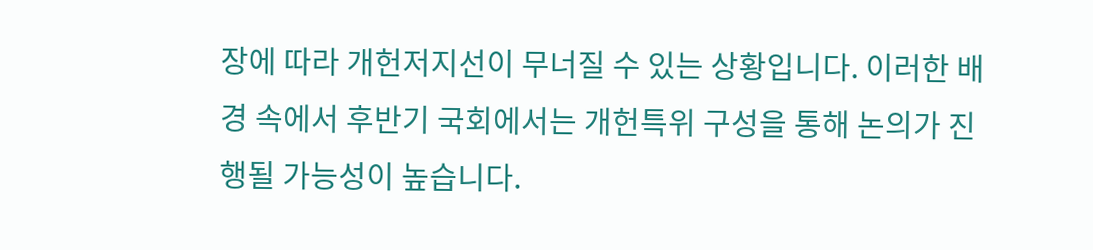장에 따라 개헌저지선이 무너질 수 있는 상황입니다. 이러한 배경 속에서 후반기 국회에서는 개헌특위 구성을 통해 논의가 진행될 가능성이 높습니다.